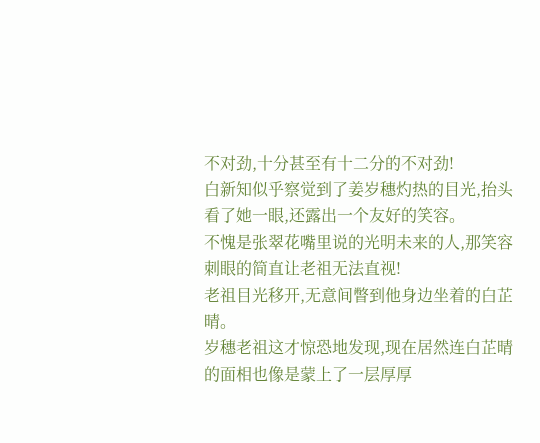不对劲,十分甚至有十二分的不对劲!
白新知似乎察觉到了姜岁穗灼热的目光,抬头看了她一眼,还露出一个友好的笑容。
不愧是张翠花嘴里说的光明未来的人,那笑容刺眼的简直让老祖无法直视!
老祖目光移开,无意间瞥到他身边坐着的白芷晴。
岁穗老祖这才惊恐地发现,现在居然连白芷晴的面相也像是蒙上了一层厚厚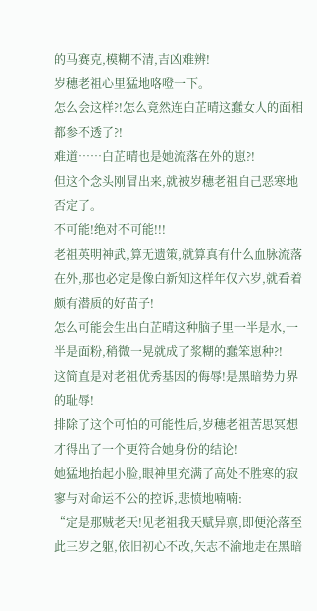的马赛克,模糊不清,吉凶难辨!
岁穗老祖心里猛地咯噔一下。
怎么会这样?!怎么竟然连白芷晴这蠢女人的面相都参不透了?!
难道……白芷晴也是她流落在外的崽?!
但这个念头刚冒出来,就被岁穗老祖自己恶寒地否定了。
不可能!绝对不可能!!!
老祖英明神武,算无遗策,就算真有什么血脉流落在外,那也必定是像白新知这样年仅六岁,就看着颇有潜质的好苗子!
怎么可能会生出白芷晴这种脑子里一半是水,一半是面粉,稍微一晃就成了浆糊的蠢笨崽种?!
这简直是对老祖优秀基因的侮辱!是黑暗势力界的耻辱!
排除了这个可怕的可能性后,岁穗老祖苦思冥想才得出了一个更符合她身份的结论!
她猛地抬起小脸,眼神里充满了高处不胜寒的寂寥与对命运不公的控诉,悲愤地喃喃:
“定是那贼老天!见老祖我天赋异禀,即便沦落至此三岁之躯,依旧初心不改,矢志不渝地走在黑暗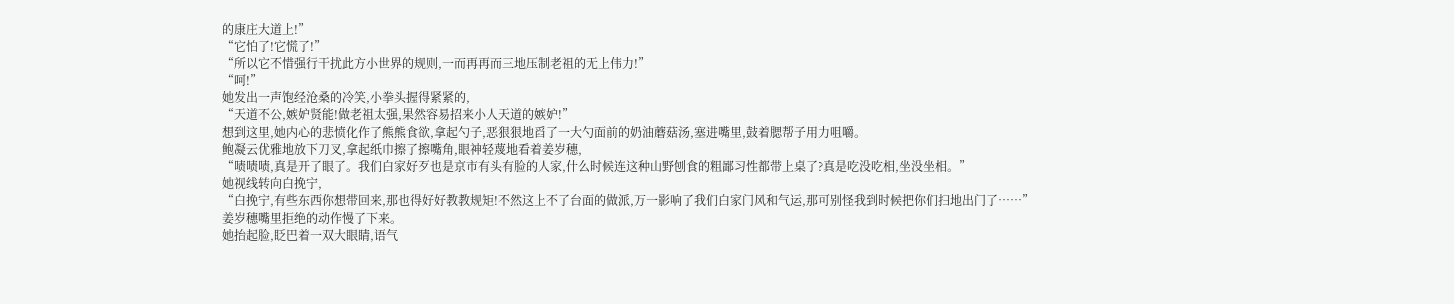的康庄大道上!”
“它怕了!它慌了!”
“所以它不惜强行干扰此方小世界的规则,一而再再而三地压制老祖的无上伟力!”
“呵!”
她发出一声饱经沧桑的冷笑,小拳头握得紧紧的,
“天道不公,嫉妒贤能!做老祖太强,果然容易招来小人天道的嫉妒!”
想到这里,她内心的悲愤化作了熊熊食欲,拿起勺子,恶狠狠地舀了一大勺面前的奶油蘑菇汤,塞进嘴里,鼓着腮帮子用力咀嚼。
鲍凝云优雅地放下刀叉,拿起纸巾擦了擦嘴角,眼神轻蔑地看着姜岁穗,
“啧啧啧,真是开了眼了。我们白家好歹也是京市有头有脸的人家,什么时候连这种山野刨食的粗鄙习性都带上桌了?真是吃没吃相,坐没坐相。”
她视线转向白挽宁,
“白挽宁,有些东西你想带回来,那也得好好教教规矩!不然这上不了台面的做派,万一影响了我们白家门风和气运,那可别怪我到时候把你们扫地出门了……”
姜岁穗嘴里拒绝的动作慢了下来。
她抬起脸,眨巴着一双大眼睛,语气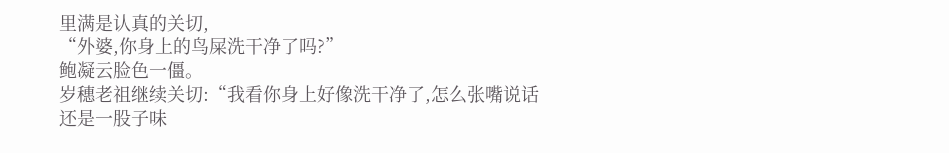里满是认真的关切,
“外婆,你身上的鸟屎洗干净了吗?”
鲍凝云脸色一僵。
岁穗老祖继续关切:“我看你身上好像洗干净了,怎么张嘴说话还是一股子味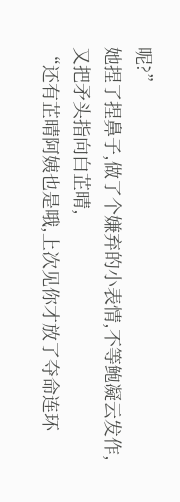呢?”
她捏了捏鼻子,做了个嫌弃的小表情,不等鲍凝云发作,又把矛头指向白芷晴,
“还有芷晴阿姨也是哦,上次见你才放了夺命连环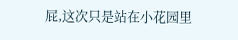屁,这次只是站在小花园里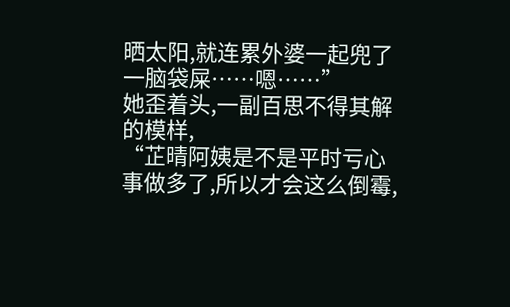晒太阳,就连累外婆一起兜了一脑袋屎……嗯……”
她歪着头,一副百思不得其解的模样,
“芷晴阿姨是不是平时亏心事做多了,所以才会这么倒霉,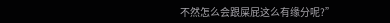不然怎么会跟屎屁这么有缘分呢?”